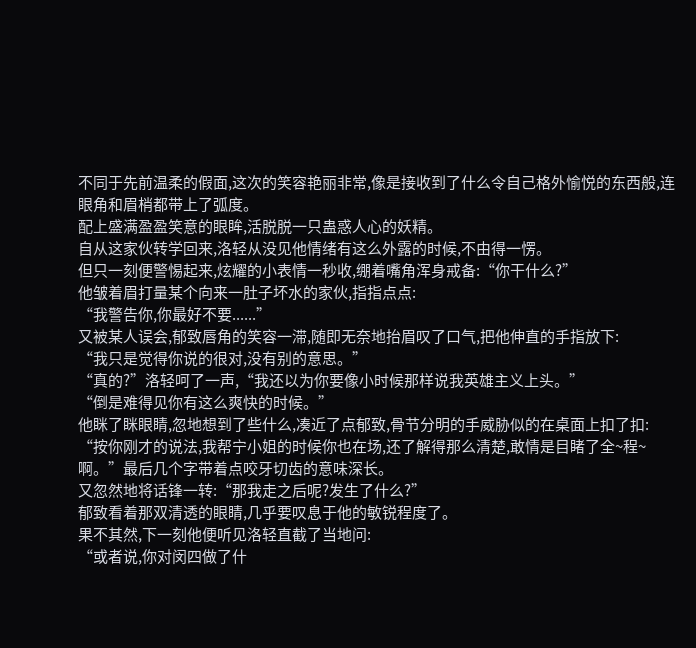不同于先前温柔的假面,这次的笑容艳丽非常,像是接收到了什么令自己格外愉悦的东西般,连眼角和眉梢都带上了弧度。
配上盛满盈盈笑意的眼眸,活脱脱一只蛊惑人心的妖精。
自从这家伙转学回来,洛轻从没见他情绪有这么外露的时候,不由得一愣。
但只一刻便警惕起来,炫耀的小表情一秒收,绷着嘴角浑身戒备:“你干什么?”
他皱着眉打量某个向来一肚子坏水的家伙,指指点点:
“我警告你,你最好不要......”
又被某人误会,郁致唇角的笑容一滞,随即无奈地抬眉叹了口气,把他伸直的手指放下:
“我只是觉得你说的很对,没有别的意思。”
“真的?”洛轻呵了一声,“我还以为你要像小时候那样说我英雄主义上头。”
“倒是难得见你有这么爽快的时候。”
他眯了眯眼睛,忽地想到了些什么,凑近了点郁致,骨节分明的手威胁似的在桌面上扣了扣:
“按你刚才的说法,我帮宁小姐的时候你也在场,还了解得那么清楚,敢情是目睹了全~程~啊。”最后几个字带着点咬牙切齿的意味深长。
又忽然地将话锋一转:“那我走之后呢?发生了什么?”
郁致看着那双清透的眼睛,几乎要叹息于他的敏锐程度了。
果不其然,下一刻他便听见洛轻直截了当地问:
“或者说,你对闵四做了什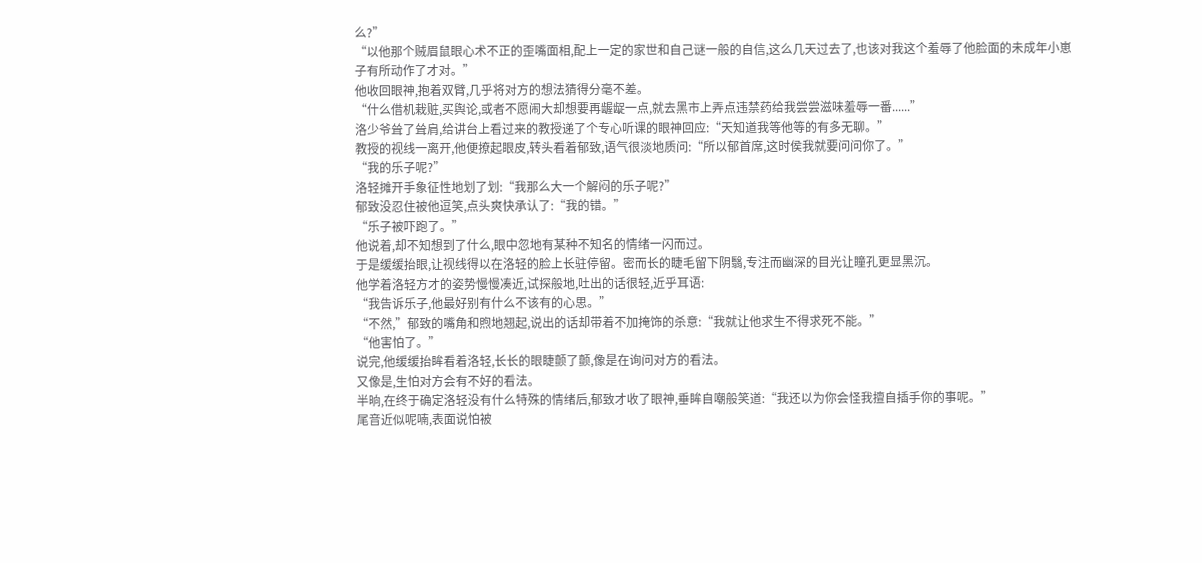么?”
“以他那个贼眉鼠眼心术不正的歪嘴面相,配上一定的家世和自己谜一般的自信,这么几天过去了,也该对我这个羞辱了他脸面的未成年小崽子有所动作了才对。”
他收回眼神,抱着双臂,几乎将对方的想法猜得分毫不差。
“什么借机栽赃,买舆论,或者不愿闹大却想要再龌龊一点,就去黑市上弄点违禁药给我尝尝滋味羞辱一番......”
洛少爷耸了耸肩,给讲台上看过来的教授递了个专心听课的眼神回应:“天知道我等他等的有多无聊。”
教授的视线一离开,他便撩起眼皮,转头看着郁致,语气很淡地质问:“所以郁首席,这时侯我就要问问你了。”
“我的乐子呢?”
洛轻摊开手象征性地划了划:“我那么大一个解闷的乐子呢?”
郁致没忍住被他逗笑,点头爽快承认了:“我的错。”
“乐子被吓跑了。”
他说着,却不知想到了什么,眼中忽地有某种不知名的情绪一闪而过。
于是缓缓抬眼,让视线得以在洛轻的脸上长驻停留。密而长的睫毛留下阴翳,专注而幽深的目光让瞳孔更显黑沉。
他学着洛轻方才的姿势慢慢凑近,试探般地,吐出的话很轻,近乎耳语:
“我告诉乐子,他最好别有什么不该有的心思。”
“不然,”郁致的嘴角和煦地翘起,说出的话却带着不加掩饰的杀意:“我就让他求生不得求死不能。”
“他害怕了。”
说完,他缓缓抬眸看着洛轻,长长的眼睫颤了颤,像是在询问对方的看法。
又像是,生怕对方会有不好的看法。
半晌,在终于确定洛轻没有什么特殊的情绪后,郁致才收了眼神,垂眸自嘲般笑道:“我还以为你会怪我擅自插手你的事呢。”
尾音近似呢喃,表面说怕被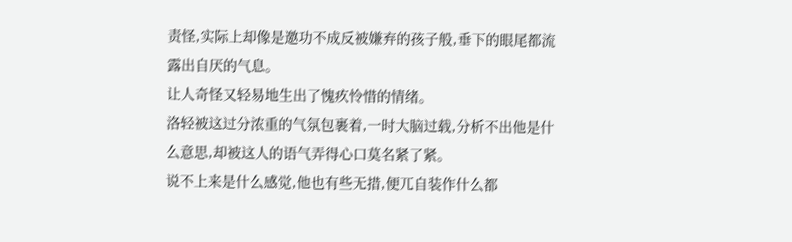责怪,实际上却像是邀功不成反被嫌弃的孩子般,垂下的眼尾都流露出自厌的气息。
让人奇怪又轻易地生出了愧疚怜惜的情绪。
洛轻被这过分浓重的气氛包裹着,一时大脑过载,分析不出他是什么意思,却被这人的语气弄得心口莫名紧了紧。
说不上来是什么感觉,他也有些无措,便兀自装作什么都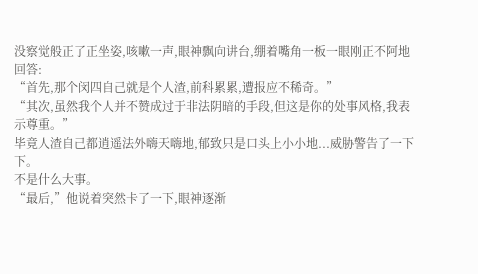没察觉般正了正坐姿,咳嗽一声,眼神飘向讲台,绷着嘴角一板一眼刚正不阿地回答:
“首先,那个闵四自己就是个人渣,前科累累,遭报应不稀奇。”
“其次,虽然我个人并不赞成过于非法阴暗的手段,但这是你的处事风格,我表示尊重。”
毕竟人渣自己都逍遥法外嗨天嗨地,郁致只是口头上小小地...威胁警告了一下下。
不是什么大事。
“最后,”他说着突然卡了一下,眼神逐渐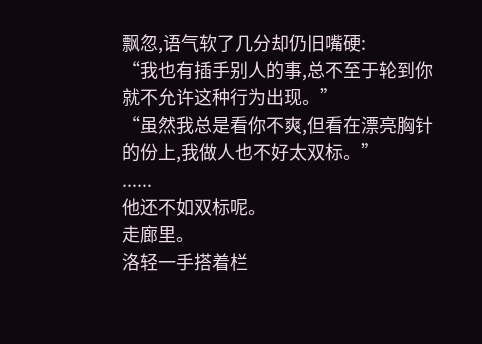飘忽,语气软了几分却仍旧嘴硬:
“我也有插手别人的事,总不至于轮到你就不允许这种行为出现。”
“虽然我总是看你不爽,但看在漂亮胸针的份上,我做人也不好太双标。”
......
他还不如双标呢。
走廊里。
洛轻一手搭着栏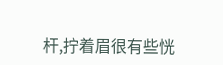杆,拧着眉很有些恍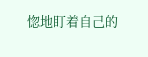惚地盯着自己的